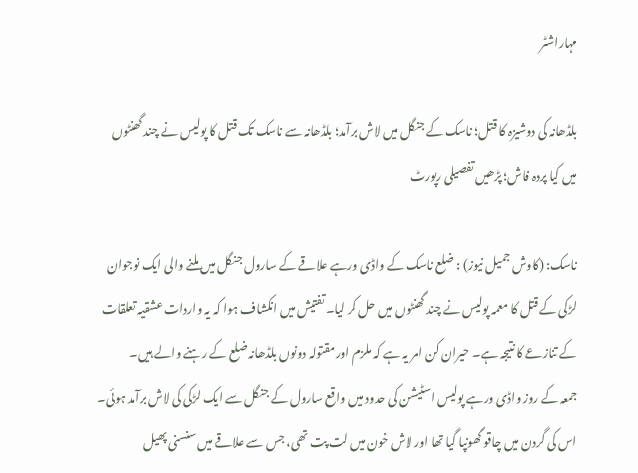مہاراشٹر

بلڈھانہ کی دوشیزہ کا قتل؛ ناسک کے جنگل میں لاش برآمد؛ بلڈھانہ سے ناسک تک قتل کا پولیس نے چند گھنٹوں میں کیا پردہ فاش؛ پڑھیں تفصیلی رپورٹ

ناسک: (کاوش جمیل نیوز) : ضلع ناسک کے واڈی ورہے علاقے کے سارول جنگل میں ملنے والی ایک نوجوان لڑکی کے قتل کا معمہ پولیس نے چند گھنٹوں میں حل کر لیا۔ تفتیش میں انکشاف ہوا کہ یہ واردات عشقیہ تعلقات کے تنازعے کا نتیجہ ہے۔ حیران کن امر یہ ہے کہ ملزم اورمقتولہ دونوں بلڈھانہ ضلع کے رہنے والے ہیں۔
جمعہ کے روز واڈی ورہے پولیس اسٹیشن کی حدود میں واقع سارول کے جنگل سے ایک لڑکی کی لاش برآمد ہوئی۔ اس کی گردن میں چاقو گھونپا گیا تھا اور لاش خون میں لت پت تھی، جس سے علاقے میں سنسنی پھیل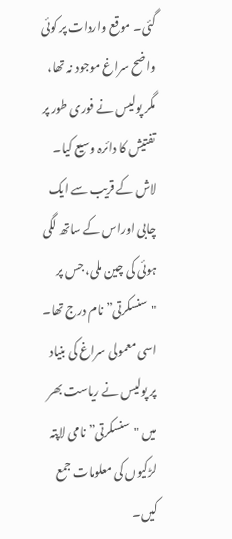گئی۔ موقع واردات پر کوئی واضح سراغ موجود نہ تھا، مگر پولیس نے فوری طور پر تفتیش کا دائرہ وسیع کیا۔ لاش کے قریب سے ایک چابی اوراس کے ساتھ لگی ہوئی کی چین ملی، جس پر "سنسکرتی” نام درج تھا۔ اسی معمولی سراغ کی بنیاد پر پولیس نے ریاست بھر میں "سنسکرتی” نامی لاپتہ لڑکیوں کی معلومات جمع کیں۔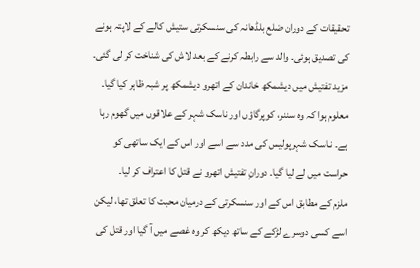تحقیقات کے دوران ضلع بلڈھانہ کی سنسکرتی ستیش کالے کے لاپتہ ہونے کی تصدیق ہوئی۔ والد سے رابطہ کرنے کے بعد لاش کی شناخت کر لی گئی۔ مزید تفتیش میں دیشمکھ خاندان کے اتھرو دیشمکھ پر شبہ ظاہر کیا گیا۔ معلوم ہوا کہ وہ سننر، کوپرگاؤں اور ناسک شہر کے علاقوں میں گھوم رہا ہے۔ نـاسک شہرپولیس کی مدد سے اسے اور اس کے ایک ساتھی کو حراست میں لے لیا گیا۔ دورانِ تفتیش اتھرو نے قتل کا اعتراف کر لیا۔
ملزم کے مطابق اس کے اور سنسکرتی کے درمیان محبت کا تعلق تھا، لیکن اسے کسی دوسرے لڑکے کے ساتھ دیکھ کر وہ غصے میں آ گیا اور قتل کی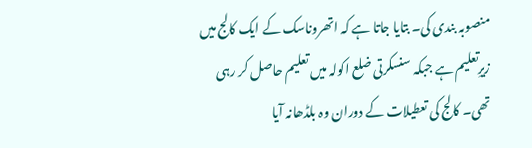منصوبہ بندی کی۔ بتایا جاتا ہے کہ اتھروناسک کے ایک کالج میں زیرِتعلیم ہے جبکہ سنسکرتی ضلع اکولہ میں تعلیم حاصل کر رہی تھی۔ کالج کی تعطیلات کے دوران وہ بلڈھانہ آیا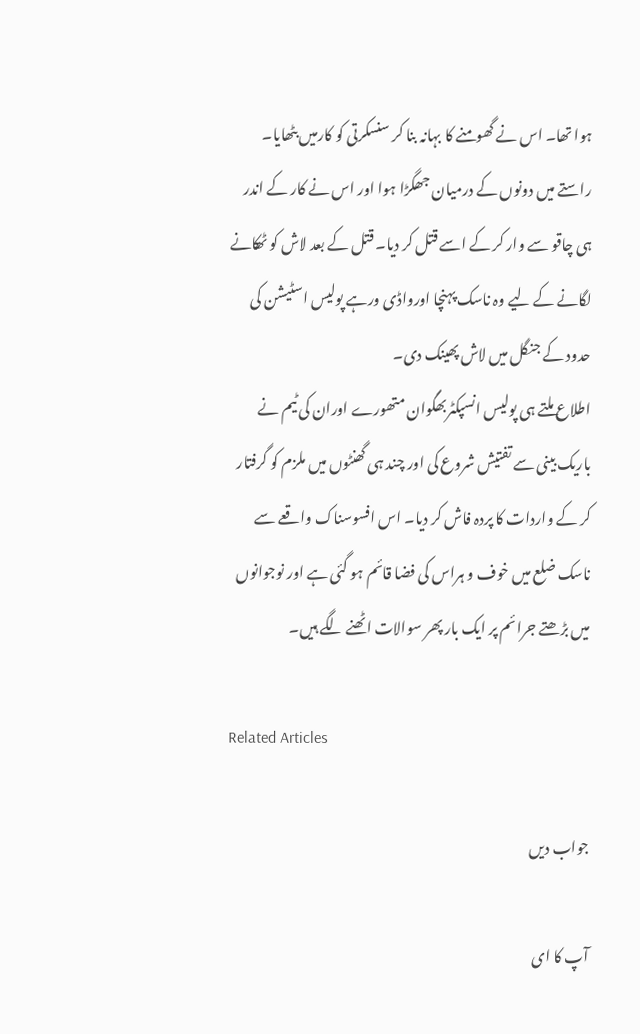ہوا تھا۔ اس نے گھومنے کا بہانہ بنا کر سنسکرتی کو کارمیں بٹھایا۔ راستے میں دونوں کے درمیان جھگڑا ہوا اور اس نے کار کے اندر ہی چاقو سے وار کر کے اسے قتل کر دیا۔ قتل کے بعد لاش کو ٹھکانے لگانے کے لیے وہ ناسک پہنچا اورواڈی ورہے پولیس اسٹیشن کی حدود کے جنگل میں لاش پھینک دی۔
اطلاع ملتے ہی پولیس انسپکٹربھگوان متھورے اوران کی ٹیم نے باریک بینی سے تفتیش شروع کی اور چند ہی گھنٹوں میں ملزم کو گرفتار کر کے واردات کا پردہ فاش کر دیا۔ اس افسوسناک واقعے سے ناسک ضلع میں خوف و ہراس کی فضا قائم ہو گئی ہے اور نوجوانوں میں بڑھتے جرائم پر ایک بار پھر سوالات اٹھنے لگے ہیں۔

Related Articles

جواب دیں

آپ کا ای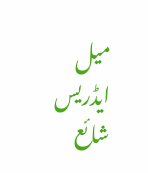میل ایڈریس شائع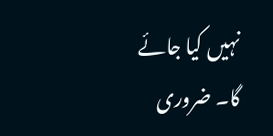نہیں کیا جائے گا۔ ضروری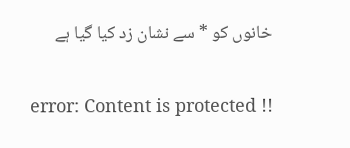خانوں کو * سے نشان زد کیا گیا ہے

error: Content is protected !!